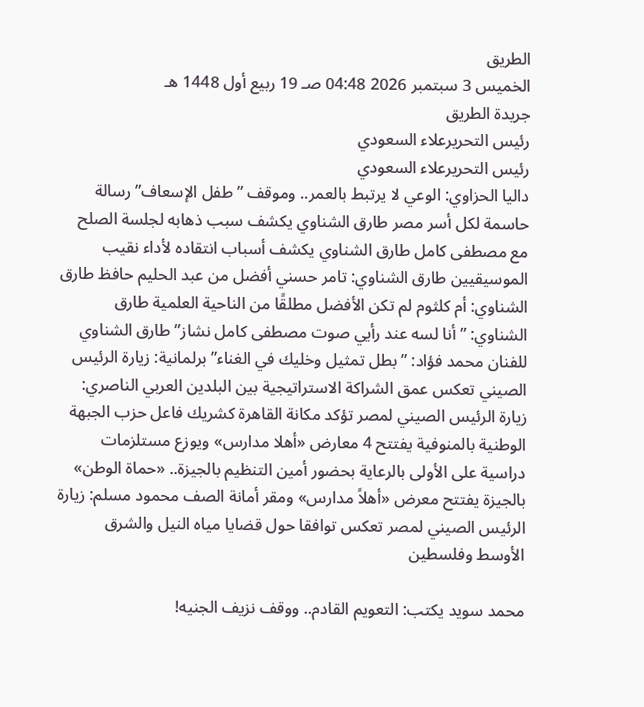الطريق
الخميس 3 سبتمبر 2026 04:48 صـ 19 ربيع أول 1448 هـ
جريدة الطريق
رئيس التحريرعلاء السعودي
رئيس التحريرعلاء السعودي
داليا الحزاوي: الوعي لا يرتبط بالعمر.. وموقف ”طفل الإسعاف” رسالة حاسمة لكل أسر مصر طارق الشناوي يكشف سبب ذهابه لجلسة الصلح مع مصطفى كامل طارق الشناوي يكشف أسباب انتقاده لأداء نقيب الموسيقيين طارق الشناوي: تامر حسني أفضل من عبد الحليم حافظ طارق الشناوي: أم كلثوم لم تكن الأفضل مطلقًا من الناحية العلمية طارق الشناوي: ”أنا لسه عند رأيي صوت مصطفى كامل نشاز” طارق الشناوي للفنان محمد فؤاد: ”بطل تمثيل وخليك في الغناء” برلمانية: زيارة الرئيس الصيني تعكس عمق الشراكة الاستراتيجية بين البلدين العربي الناصري: زيارة الرئيس الصيني لمصر تؤكد مكانة القاهرة كشريك فاعل حزب الجبهة الوطنية بالمنوفية يفتتح 4 معارض «أهلا مدارس» ويوزع مستلزمات دراسية على الأولى بالرعاية بحضور أمين التنظيم بالجيزة.. «حماة الوطن» بالجيزة يفتتح معرض «أهلاً مدارس» ومقر أمانة الصف محمود مسلم: زيارة الرئيس الصيني لمصر تعكس توافقا حول قضايا مياه النيل والشرق الأوسط وفلسطين

محمد سويد يكتب: التعويم القادم.. ووقف نزيف الجنيه!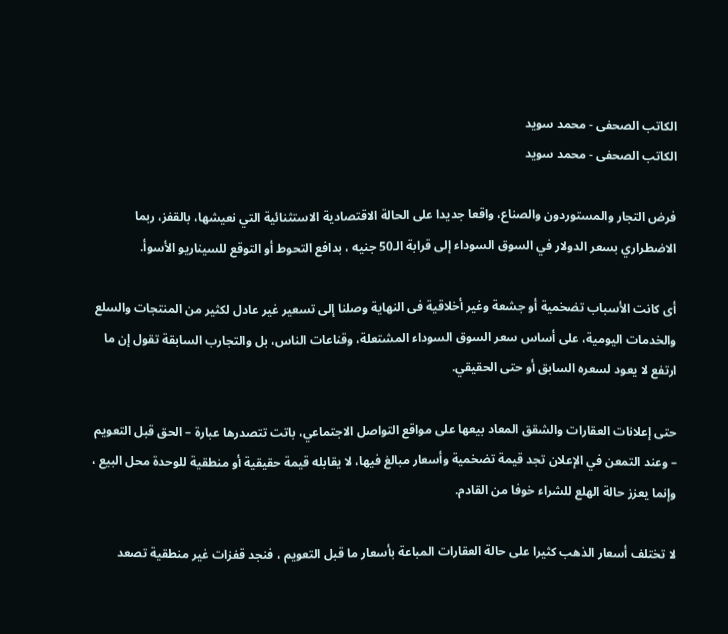الكاتب الصحفى - محمد سويد
الكاتب الصحفى - محمد سويد

فرض التجار والمستوردون والصناع، واقعا جديدا على الحالة الاقتصادية الاستثنائية التي نعيشها، بالقفز، ربما الاضطراري بسعر الدولار في السوق السوداء إلى قرابة الـ50 جنيه ، بدافع التحوط أو التوقع للسيناريو الأسوأ.

أى كانت الأسباب تضخمية أو جشعة وغير أخلاقية فى النهاية وصلنا إلى تسعير غير عادل لكثير من المنتجات والسلع والخدمات اليومية، على أساس سعر السوق السوداء المشتعلة، وقناعات الناس، بل والتجارب السابقة تقول إن ما ارتفع لا يعود لسعره السابق أو حتى الحقيقي.

حتى إعلانات العقارات والشقق المعاد بيعها على مواقع التواصل الاجتماعي، باتت تتصدرها عبارة – الحق قبل التعويم – وعند التمعن في الإعلان تجد قيمة تضخمية وأسعار مبالغ فيها، لا يقابله قيمة حقيقية أو منطقية للوحدة محل البيع ، وإنما يعزز حالة الهلع للشراء خوفا من القادم.

لا تختلف أسعار الذهب كثيرا على حالة العقارات المباعة بأسعار ما قبل التعويم ، فنجد قفزات غير منطقية تصعد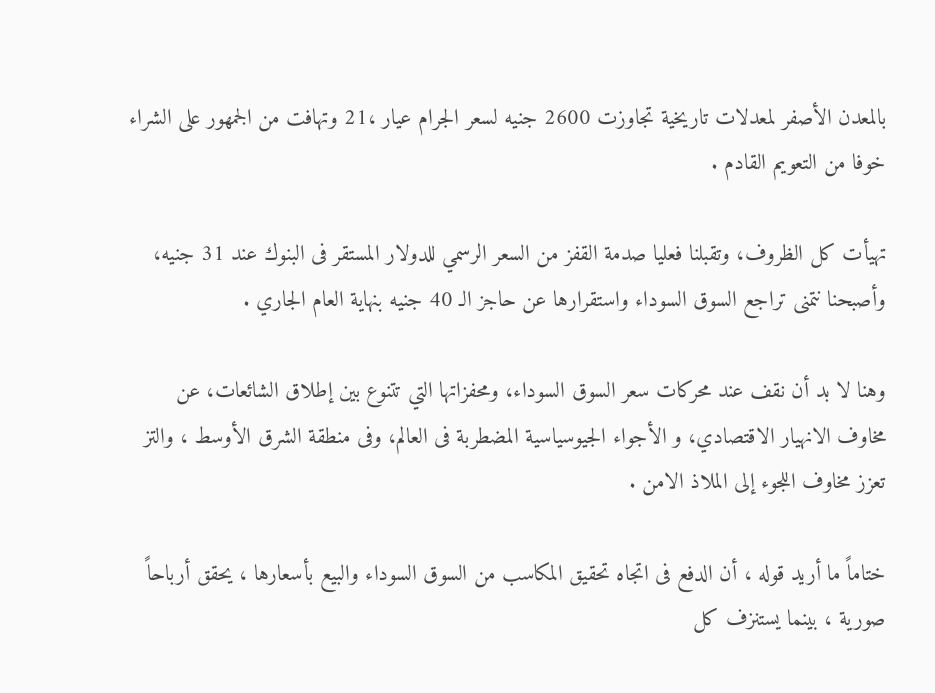بالمعدن الأصفر لمعدلات تاريخية تجاوزت 2600 جنيه لسعر الجرام عيار ،21 وتهافت من الجمهور على الشراء خوفا من التعويم القادم .

تهيأت كل الظروف، وتقبلنا فعليا صدمة القفز من السعر الرسمي للدولار المستقر فى البنوك عند 31 جنيه، وأصبحنا نتمنى تراجع السوق السوداء واستقرارها عن حاجز الـ 40 جنيه بنهاية العام الجاري .

وهنا لا بد أن نقف عند محركات سعر السوق السوداء، ومحفزاتها التي تتنوع بين إطلاق الشائعات، عن مخاوف الانهيار الاقتصادي، و الأجواء الجيوسياسية المضطربة فى العالم، وفى منطقة الشرق الأوسط ، والتز تعزز مخاوف اللجوء إلى الملاذ الامن .

ختاماً ما أريد قوله ، أن الدفع فى اتجاه تحقيق المكاسب من السوق السوداء والبيع بأسعارها ، يحقق أرباحاً صورية ، بينما يستنزف كل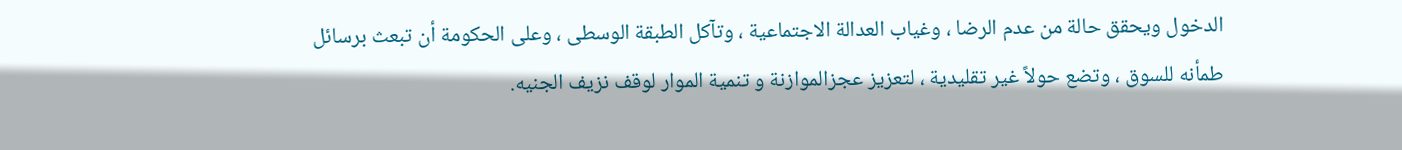الدخول ويحقق حالة من عدم الرضا ، وغياب العدالة الاجتماعية ، وتآكل الطبقة الوسطى ، وعلى الحكومة أن تبعث برسائل طمأنه للسوق ، وتضع حولاً غير تقليدية ، لتعزيز عجزالموازنة و تنمية الموار لوقف نزيف الجنيه.